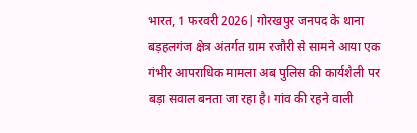भारत, 1 फरवरी 2026| गोरखपुर जनपद के थाना बड़हलगंज क्षेत्र अंतर्गत ग्राम रजौरी से सामने आया एक गंभीर आपराधिक मामला अब पुलिस की कार्यशैली पर बड़ा सवाल बनता जा रहा है। गांव की रहने वाली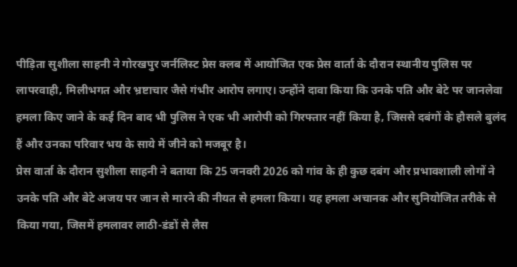पीड़िता सुशीला साहनी ने गोरखपुर जर्नलिस्ट प्रेस क्लब में आयोजित एक प्रेस वार्ता के दौरान स्थानीय पुलिस पर लापरवाही, मिलीभगत और भ्रष्टाचार जैसे गंभीर आरोप लगाए। उन्होंने दावा किया कि उनके पति और बेटे पर जानलेवा हमला किए जाने के कई दिन बाद भी पुलिस ने एक भी आरोपी को गिरफ्तार नहीं किया है, जिससे दबंगों के हौसले बुलंद हैं और उनका परिवार भय के साये में जीने को मजबूर है।
प्रेस वार्ता के दौरान सुशीला साहनी ने बताया कि 25 जनवरी 2026 को गांव के ही कुछ दबंग और प्रभावशाली लोगों ने उनके पति और बेटे अजय पर जान से मारने की नीयत से हमला किया। यह हमला अचानक और सुनियोजित तरीके से किया गया, जिसमें हमलावर लाठी-डंडों से लैस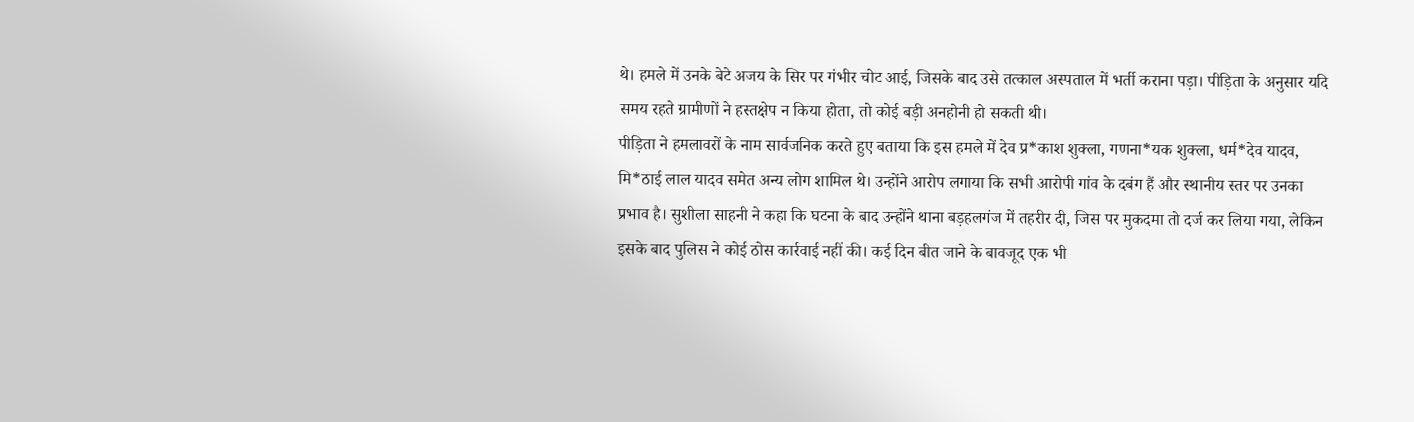थे। हमले में उनके बेटे अजय के सिर पर गंभीर चोट आई, जिसके बाद उसे तत्काल अस्पताल में भर्ती कराना पड़ा। पीड़िता के अनुसार यदि समय रहते ग्रामीणों ने हस्तक्षेप न किया होता, तो कोई बड़ी अनहोनी हो सकती थी।
पीड़िता ने हमलावरों के नाम सार्वजनिक करते हुए बताया कि इस हमले में देव प्र*काश शुक्ला, गणना*यक शुक्ला, धर्म*देव यादव, मि*ठाई लाल यादव समेत अन्य लोग शामिल थे। उन्होंने आरोप लगाया कि सभी आरोपी गांव के दबंग हैं और स्थानीय स्तर पर उनका प्रभाव है। सुशीला साहनी ने कहा कि घटना के बाद उन्होंने थाना बड़हलगंज में तहरीर दी, जिस पर मुकदमा तो दर्ज कर लिया गया, लेकिन इसके बाद पुलिस ने कोई ठोस कार्रवाई नहीं की। कई दिन बीत जाने के बावजूद एक भी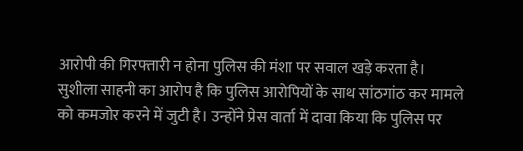आरोपी की गिरफ्तारी न होना पुलिस की मंशा पर सवाल खड़े करता है।
सुशीला साहनी का आरोप है कि पुलिस आरोपियों के साथ सांठगांठ कर मामले को कमजोर करने में जुटी है। उन्होंने प्रेस वार्ता में दावा किया कि पुलिस पर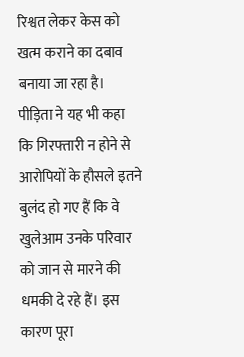रिश्वत लेकर केस को खत्म कराने का दबाव बनाया जा रहा है। पीड़िता ने यह भी कहा कि गिरफ्तारी न होने से आरोपियों के हौसले इतने बुलंद हो गए हैं कि वे खुलेआम उनके परिवार को जान से मारने की धमकी दे रहे हैं। इस कारण पूरा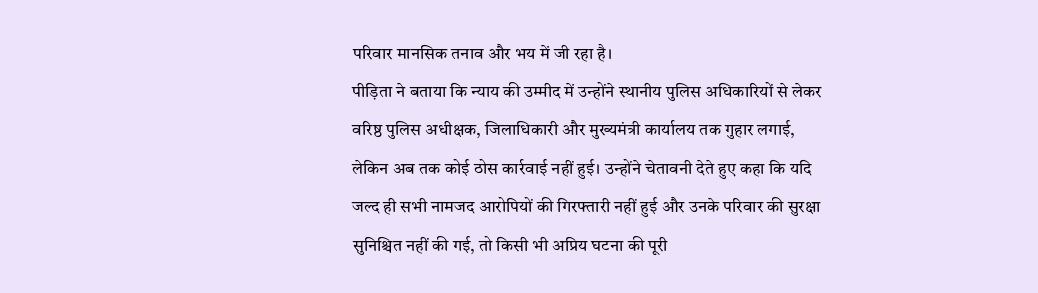परिवार मानसिक तनाव और भय में जी रहा है।
पीड़िता ने बताया कि न्याय की उम्मीद में उन्होंने स्थानीय पुलिस अधिकारियों से लेकर वरिष्ठ पुलिस अधीक्षक, जिलाधिकारी और मुख्यमंत्री कार्यालय तक गुहार लगाई, लेकिन अब तक कोई ठोस कार्रवाई नहीं हुई। उन्होंने चेतावनी देते हुए कहा कि यदि जल्द ही सभी नामजद आरोपियों की गिरफ्तारी नहीं हुई और उनके परिवार की सुरक्षा सुनिश्चित नहीं की गई, तो किसी भी अप्रिय घटना की पूरी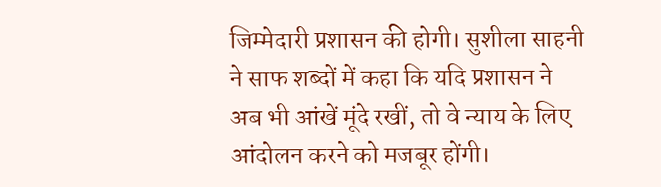जिम्मेदारी प्रशासन की होगी। सुशीला साहनी ने साफ शब्दों में कहा कि यदि प्रशासन ने अब भी आंखें मूंदे रखीं, तो वे न्याय के लिए आंदोलन करने को मजबूर होंगी।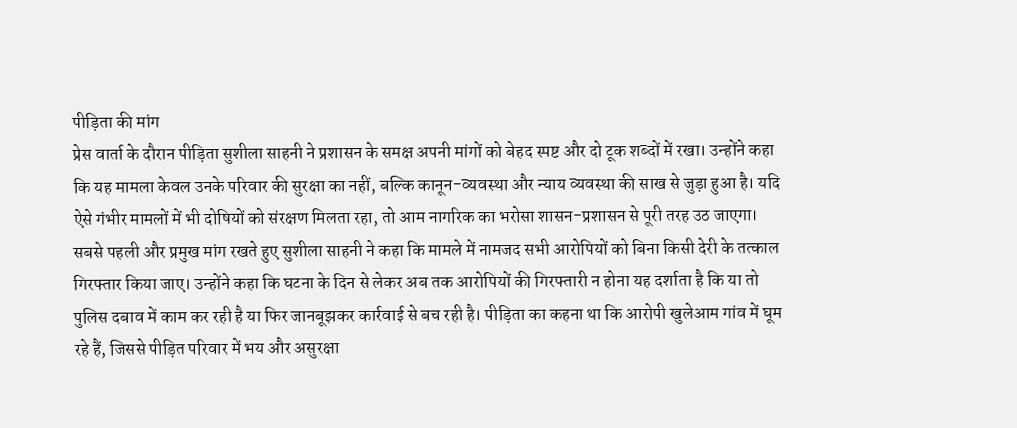पीड़िता की मांग
प्रेस वार्ता के दौरान पीड़िता सुशीला साहनी ने प्रशासन के समक्ष अपनी मांगों को बेहद स्पष्ट और दो टूक शब्दों में रखा। उन्होंने कहा कि यह मामला केवल उनके परिवार की सुरक्षा का नहीं, बल्कि कानून-व्यवस्था और न्याय व्यवस्था की साख से जुड़ा हुआ है। यदि ऐसे गंभीर मामलों में भी दोषियों को संरक्षण मिलता रहा, तो आम नागरिक का भरोसा शासन-प्रशासन से पूरी तरह उठ जाएगा।
सबसे पहली और प्रमुख मांग रखते हुए सुशीला साहनी ने कहा कि मामले में नामजद सभी आरोपियों को बिना किसी देरी के तत्काल गिरफ्तार किया जाए। उन्होंने कहा कि घटना के दिन से लेकर अब तक आरोपियों की गिरफ्तारी न होना यह दर्शाता है कि या तो पुलिस दबाव में काम कर रही है या फिर जानबूझकर कार्रवाई से बच रही है। पीड़िता का कहना था कि आरोपी खुलेआम गांव में घूम रहे हैं, जिससे पीड़ित परिवार में भय और असुरक्षा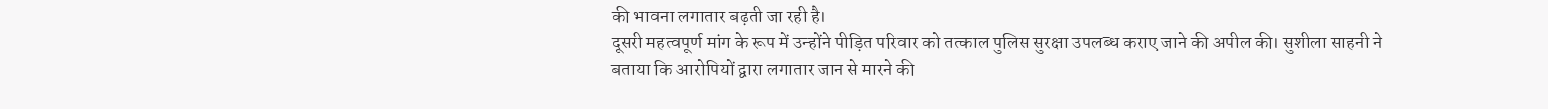की भावना लगातार बढ़ती जा रही है।
दूसरी महत्वपूर्ण मांग के रूप में उन्होंने पीड़ित परिवार को तत्काल पुलिस सुरक्षा उपलब्ध कराए जाने की अपील की। सुशीला साहनी ने बताया कि आरोपियों द्वारा लगातार जान से मारने की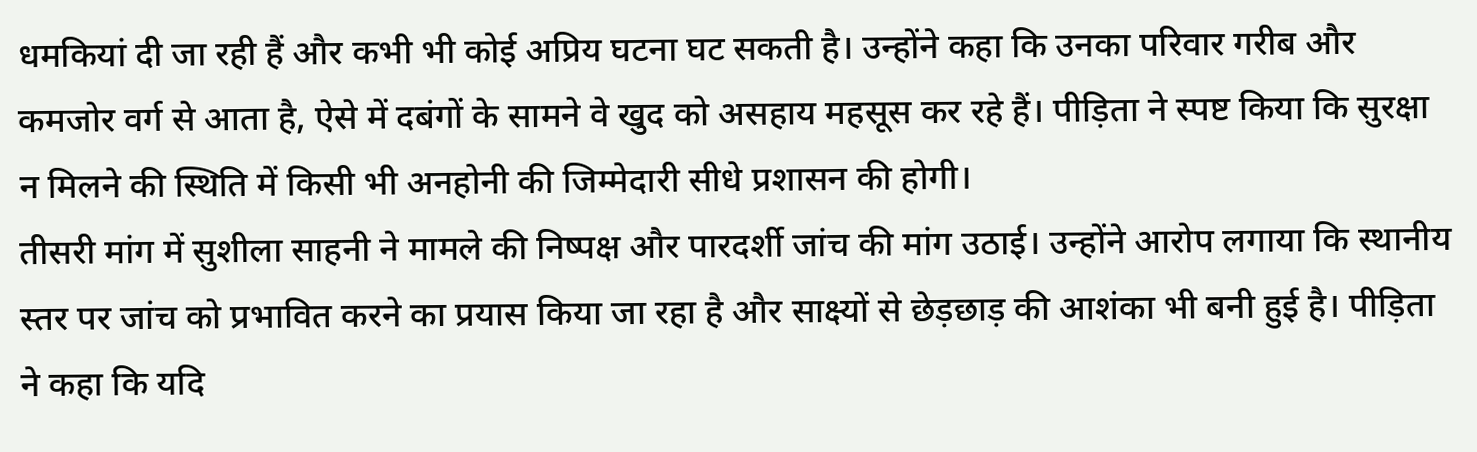धमकियां दी जा रही हैं और कभी भी कोई अप्रिय घटना घट सकती है। उन्होंने कहा कि उनका परिवार गरीब और कमजोर वर्ग से आता है, ऐसे में दबंगों के सामने वे खुद को असहाय महसूस कर रहे हैं। पीड़िता ने स्पष्ट किया कि सुरक्षा न मिलने की स्थिति में किसी भी अनहोनी की जिम्मेदारी सीधे प्रशासन की होगी।
तीसरी मांग में सुशीला साहनी ने मामले की निष्पक्ष और पारदर्शी जांच की मांग उठाई। उन्होंने आरोप लगाया कि स्थानीय स्तर पर जांच को प्रभावित करने का प्रयास किया जा रहा है और साक्ष्यों से छेड़छाड़ की आशंका भी बनी हुई है। पीड़िता ने कहा कि यदि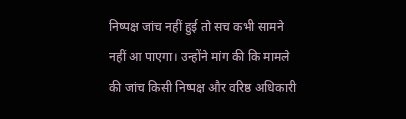निष्पक्ष जांच नहीं हुई तो सच कभी सामने नहीं आ पाएगा। उन्होंने मांग की कि मामले की जांच किसी निष्पक्ष और वरिष्ठ अधिकारी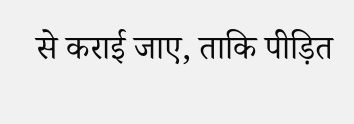से कराई जाए, ताकि पीड़ित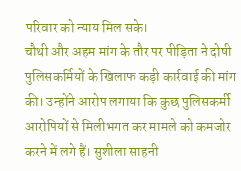परिवार को न्याय मिल सके।
चौथी और अहम मांग के तौर पर पीड़िता ने दोषी पुलिसकर्मियों के खिलाफ कड़ी कार्रवाई की मांग की। उन्होंने आरोप लगाया कि कुछ पुलिसकर्मी आरोपियों से मिलीभगत कर मामले को कमजोर करने में लगे हैं। सुशीला साहनी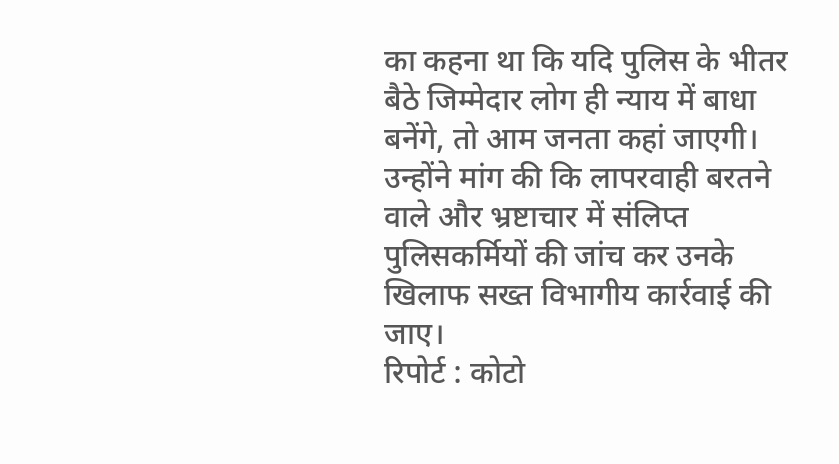का कहना था कि यदि पुलिस के भीतर बैठे जिम्मेदार लोग ही न्याय में बाधा बनेंगे, तो आम जनता कहां जाएगी। उन्होंने मांग की कि लापरवाही बरतने वाले और भ्रष्टाचार में संलिप्त पुलिसकर्मियों की जांच कर उनके खिलाफ सख्त विभागीय कार्रवाई की जाए।
रिपोर्ट : कोटो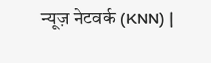न्यूज़ नेटवर्क (KNN) |